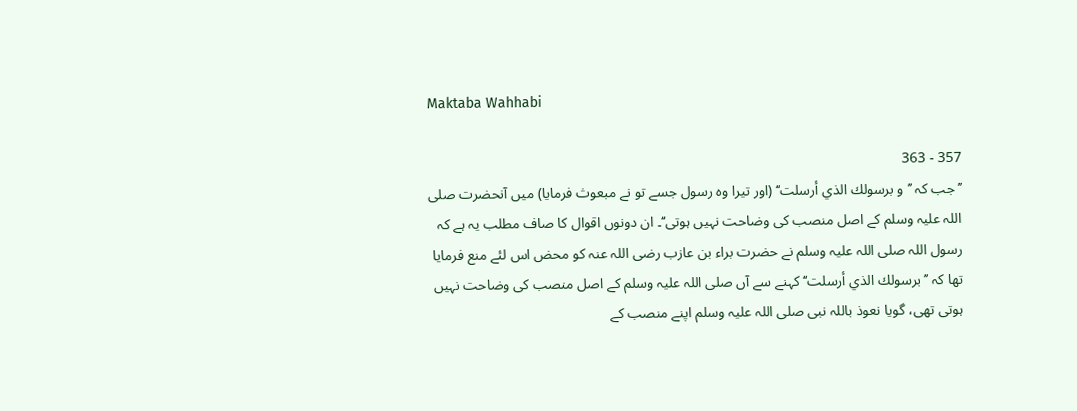Maktaba Wahhabi

357 - 363
’’جب کہ ’’و برسولك الذي أرسلت‘‘ (اور تیرا وہ رسول جسے تو نے مبعوث فرمایا) میں آنحضرت صلی اللہ علیہ وسلم کے اصل منصب کی وضاحت نہیں ہوتی‘‘۔ ان دونوں اقوال کا صاف مطلب یہ ہے کہ رسول اللہ صلی اللہ علیہ وسلم نے حضرت براء بن عازب رضی اللہ عنہ کو محض اس لئے منع فرمایا تھا کہ ’’برسولك الذي أرسلت‘‘ کہنے سے آں صلی اللہ علیہ وسلم کے اصل منصب کی وضاحت نہیں ہوتی تھی، گویا نعوذ باللہ نبی صلی اللہ علیہ وسلم اپنے منصب کے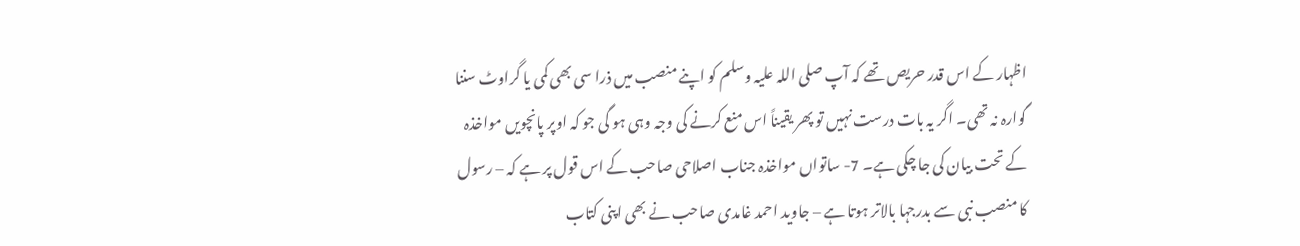اظہار کے اس قدر حریص تھے کہ آپ صلی اللہ علیہ وسلم کو اپنے منصب میں ذرا سی بھی کمی یا گراوٹ سننا گوارہ نہ تھی۔ اگر یہ بات درست نہیں تو پھر یقیناً اس منع کرنے کی وجہ وہی ہو گی جو کہ اوپر پانچویں مواخذہ کے تحت بیان کی جا چکی ہے۔ 7- ساتواں مواخذہ جناب اصلاحی صاحب کے اس قول پر ہے کہ – رسول کا منصب نبی سے بدرجہا بالاتر ہوتا ہے – جاوید احمد غامدی صاحب نے بھی اپنی کتاب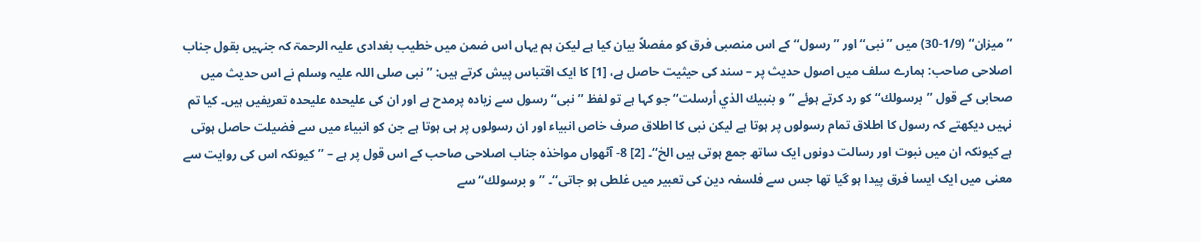’’میزان‘‘ (1/9-30) میں ’’نبی‘‘ اور ’’رسول‘‘ کے اس منصبی فرق کو مفصلاً بیان کیا ہے لیکن ہم یہاں اس ضمن میں خطیب بغدادی علیہ الرحمۃ کہ جنہیں بقول جناب اصلاحی صاحب: ہمارے سلف میں اصول حدیث پر – سند کی حیثیت حاصل ہے، [1] کا ایک اقتباس پیش کرتے ہیں: ’’نبی صلی اللہ علیہ وسلم نے اس حدیث میں صحابی کے قول ’’برسولك‘‘ کو رد کرتے ہوئے ’’و بنبيك الذي أرسلت‘‘ جو کہا ہے تو لفظ ’’نبی‘‘ رسول سے زیادہ پرمدح ہے اور ان کی علیحدہ علیحدہ تعریفیں ہیں۔ کیا تم نہیں دیکھتے کہ رسول کا اطلاق تمام رسولوں پر ہوتا ہے لیکن نبی کا اطلاق صرف خاص انبیاء اور ان رسولوں پر ہی ہوتا ہے جن کو انبیاء میں سے فضیلت حاصل ہوتی ہے کیونکہ ان میں نبوت اور رسالت دونوں ایک ساتھ جمع ہوتی ہیں الخ‘‘۔ [2] 8- آٹھواں مواخذہ جناب اصلاحی صاحب کے اس قول پر ہے – ’’کیونکہ اس کی روایت سے معنی میں ایک ایسا فرق پیدا ہو گیا تھا جس سے فلسفہ دین کی تعبیر میں غلطی ہو جاتی‘‘۔ ’’و برسولك‘‘ سے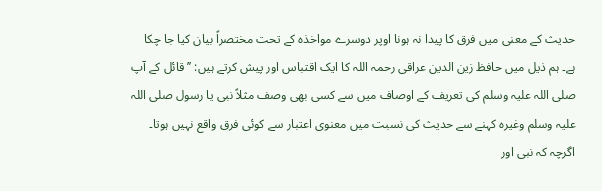حدیث کے معنی میں فرق کا پیدا نہ ہونا اوپر دوسرے مواخذہ کے تحت مختصراً بیان کیا جا چکا ہے۔ ہم ذیل میں حافظ زین الدین عراقی رحمہ اللہ کا ایک اقتباس اور پیش کرتے ہیں: ’’قائل کے آپ صلی اللہ علیہ وسلم کی تعریف کے اوصاف میں سے کسی بھی وصف مثلاً نبی یا رسول صلی اللہ علیہ وسلم وغیرہ کہنے سے حدیث کی نسبت میں معنوی اعتبار سے کوئی فرق واقع نہیں ہوتا۔ اگرچہ کہ نبی اور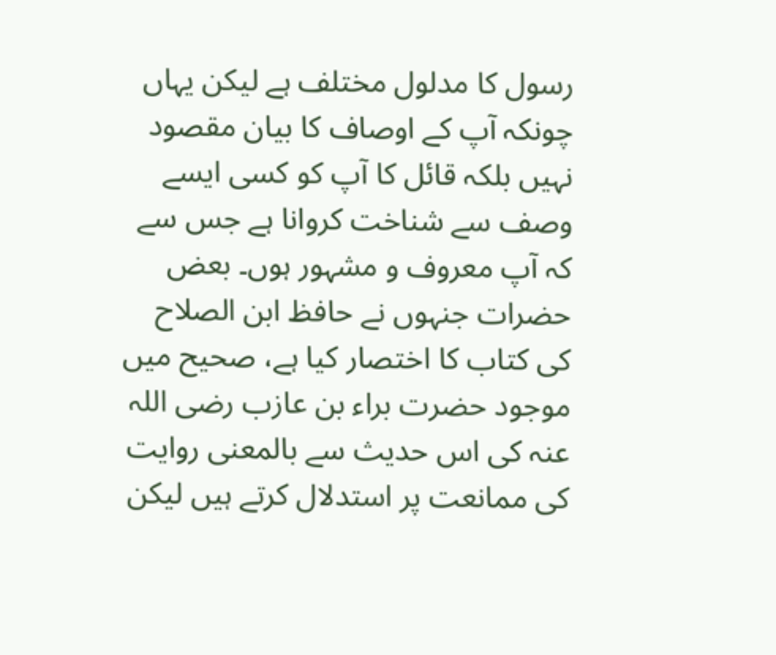رسول کا مدلول مختلف ہے لیکن یہاں چونکہ آپ کے اوصاف کا بیان مقصود نہیں بلکہ قائل کا آپ کو کسی ایسے وصف سے شناخت کروانا ہے جس سے کہ آپ معروف و مشہور ہوں۔ بعض حضرات جنہوں نے حافظ ابن الصلاح کی کتاب کا اختصار کیا ہے، صحیح میں موجود حضرت براء بن عازب رضی اللہ عنہ کی اس حدیث سے بالمعنی روایت کی ممانعت پر استدلال کرتے ہیں لیکن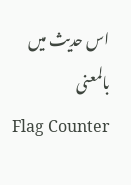اس حدیث میں بالمعنی
Flag Counter